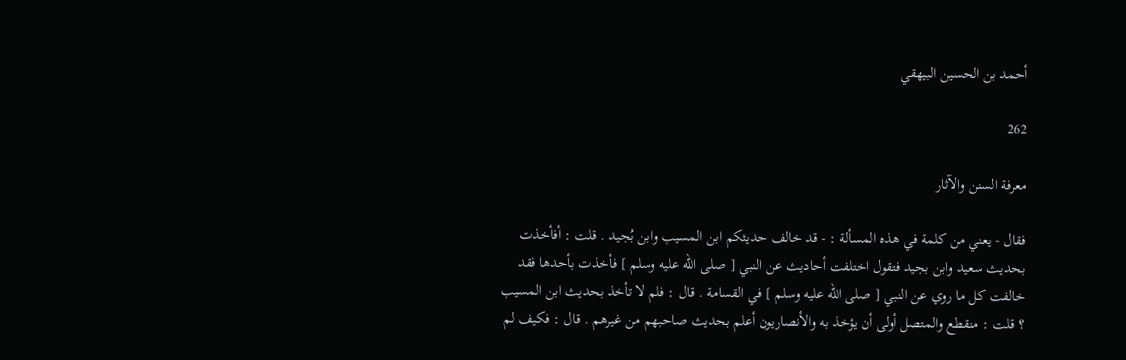أحمد بن الحسين البيهقي

262

معرفة السنن والآثار

فقال - يعني من كلمة في هذه المسألة : - قد خالف حديثكم ابن المسيب وابن بُجيد . قلت : أفأخذت بحديث سعيد وابن بجيد فتقول اختلفت أحاديث عن النبي [ صلى الله عليه وسلم ] فأخذت بأحدها فقد خالفت كل ما روي عن النبي [ صلى الله عليه وسلم ] في القسامة . قال : فلم لا تأخذ بحديث ابن المسيب ؟ قلت : منقطع والمتصل أولى أن يؤخذ به والأنصاريون أعلم بحديث صاحبهم من غيرهم . قال : فكيف لم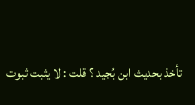تأخذ بحديث ابن بُجيد ؟ قلت : لا يثبت ثبوت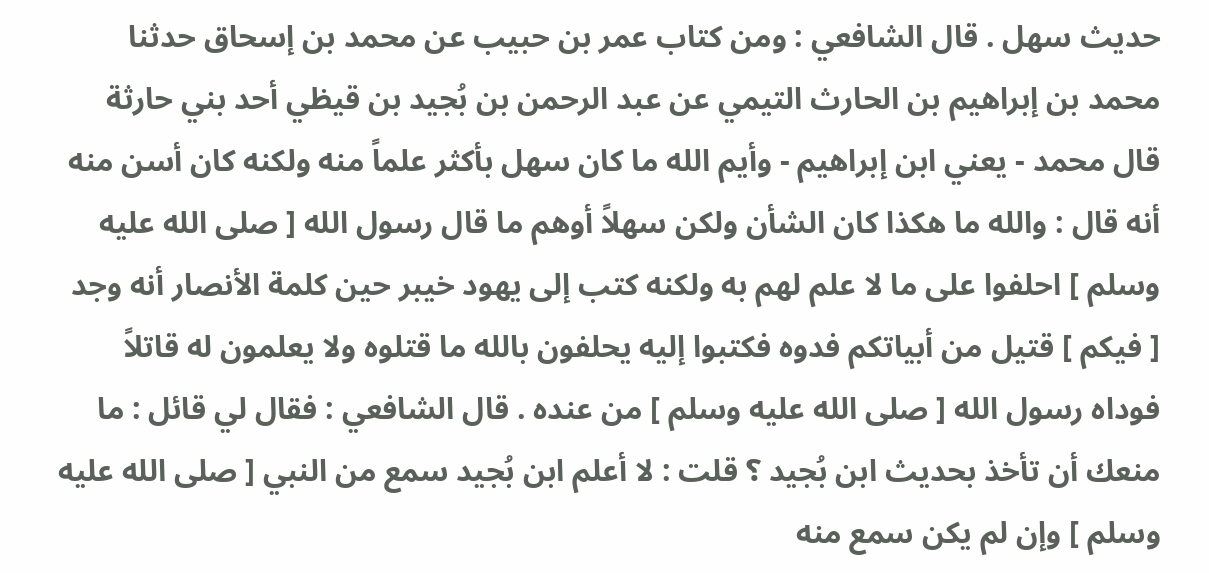حديث سهل . قال الشافعي : ومن كتاب عمر بن حبيب عن محمد بن إسحاق حدثنا محمد بن إبراهيم بن الحارث التيمي عن عبد الرحمن بن بُجيد بن قيظي أحد بني حارثة قال محمد - يعني ابن إبراهيم - وأيم الله ما كان سهل بأكثر علماً منه ولكنه كان أسن منه أنه قال : والله ما هكذا كان الشأن ولكن سهلاً أوهم ما قال رسول الله [ صلى الله عليه وسلم ] احلفوا على ما لا علم لهم به ولكنه كتب إلى يهود خيبر حين كلمة الأنصار أنه وجد [ فيكم ] قتيل من أبياتكم فدوه فكتبوا إليه يحلفون بالله ما قتلوه ولا يعلمون له قاتلاً فوداه رسول الله [ صلى الله عليه وسلم ] من عنده . قال الشافعي : فقال لي قائل : ما منعك أن تأخذ بحديث ابن بُجيد ؟ قلت : لا أعلم ابن بُجيد سمع من النبي [ صلى الله عليه وسلم ] وإن لم يكن سمع منه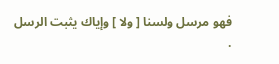فهو مرسل ولسنا [ ولا ] وإياك يثبت الرسل .